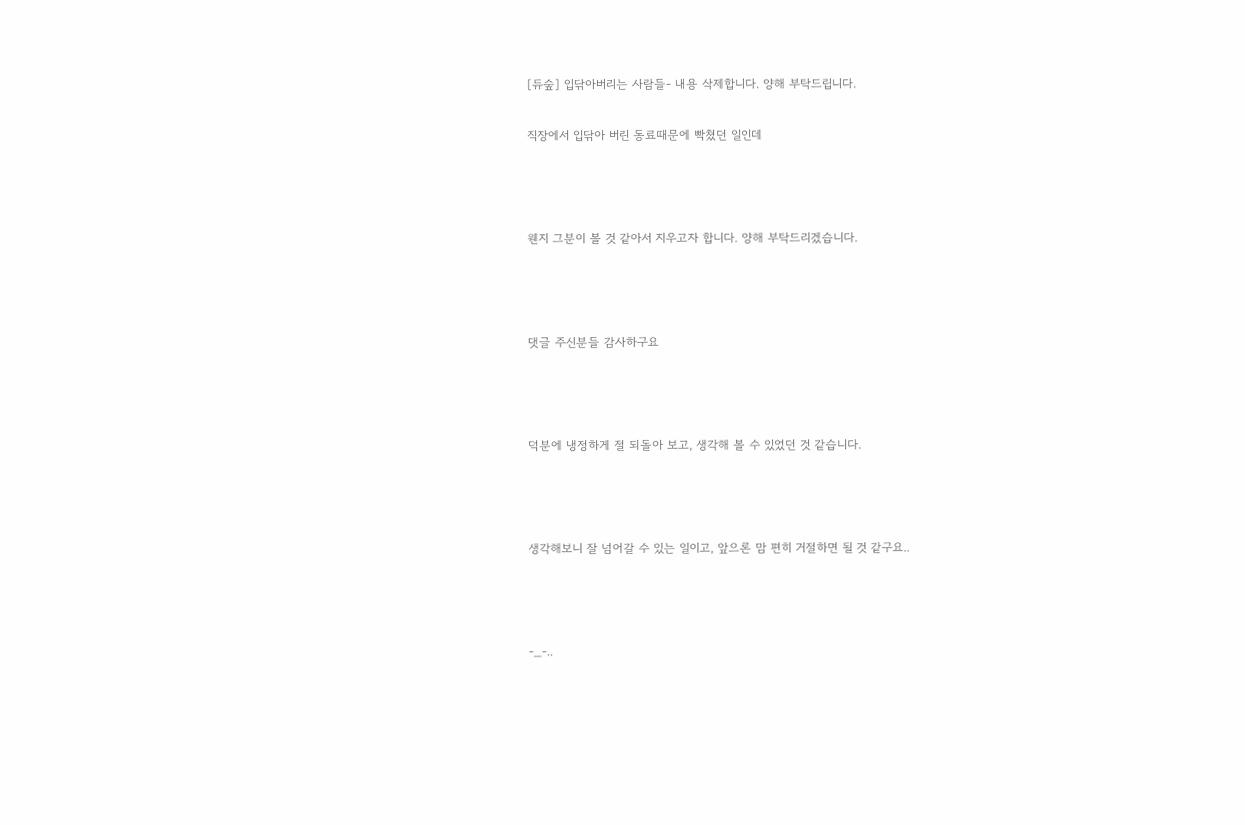[듀숲] 입닦아버리는 사람들- 내용 삭제합니다. 양해 부탁드립니다.

직장에서 입닦아 버린 동료때문에 빡쳤던 일인데



웬지 그분이 볼 것 같아서 지우고자 합니다. 양해 부탁드리겠습니다.



댓글 주신분들 감사하구요



덕분에 냉정하게 절 되돌아 보고, 생각해 볼 수 있었던 것 같습니다.



생각해보니 잘 넘어갈 수 있는 일이고, 앞으론 맘 편히 거절하면 될 것 같구요..



-_-..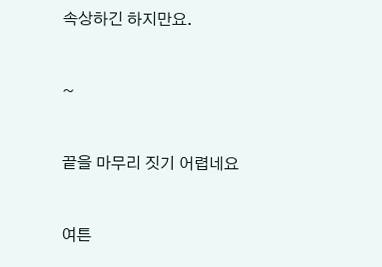속상하긴 하지만요.



~



끝을 마무리 짓기 어렵네요



여튼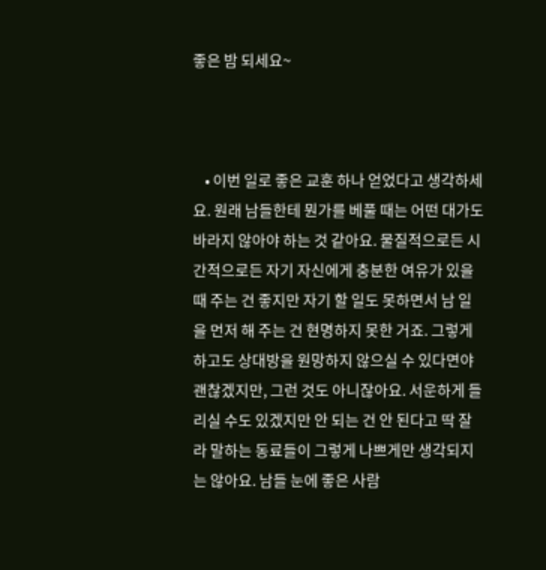좋은 밤 되세요~



    • 이번 일로 좋은 교훈 하나 얻었다고 생각하세요. 원래 남들한테 뭔가를 베풀 때는 어떤 대가도 바라지 않아야 하는 것 같아요. 물질적으로든 시간적으로든 자기 자신에게 충분한 여유가 있을 때 주는 건 좋지만 자기 할 일도 못하면서 남 일을 먼저 해 주는 건 현명하지 못한 거죠. 그렇게 하고도 상대방을 원망하지 않으실 수 있다면야 괜찮겠지만, 그런 것도 아니잖아요. 서운하게 들리실 수도 있겠지만 안 되는 건 안 된다고 딱 잘라 말하는 동료들이 그렇게 나쁘게만 생각되지는 않아요. 남들 눈에 좋은 사람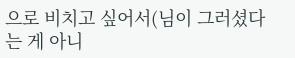으로 비치고 싶어서(님이 그러셨다는 게 아니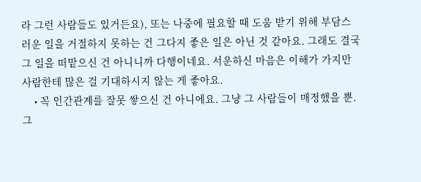라 그런 사람들도 있거든요), 또는 나중에 필요할 때 도움 받기 위해 부담스러운 일을 거절하지 못하는 건 그다지 좋은 일은 아닌 것 같아요. 그래도 결국 그 일을 떠맡으신 건 아니니까 다행이네요. 서운하신 마음은 이해가 가지만 사람한테 많은 걸 기대하시지 않는 게 좋아요.
    • 꼭 인간관계를 잘못 쌓으신 건 아니에요. 그냥 그 사람들이 매정했을 뿐. 그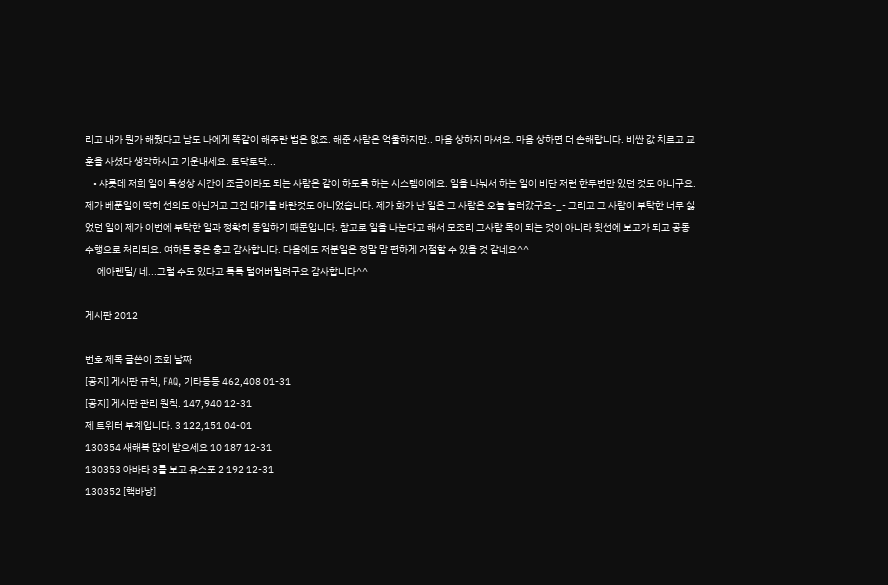리고 내가 뭔가 해줬다고 남도 나에게 똑같이 해주란 법은 없죠. 해준 사람은 억울하지만.. 마음 상하지 마셔요. 마음 상하면 더 손해랍니다. 비싼 값 치르고 교훈을 사셨다 생각하시고 기운내세요. 토닥토닥...
    • 샤롯데 저희 일이 특성상 시간이 조금이라도 되는 사람은 같이 하도록 하는 시스템이에요. 일을 나눠서 하는 일이 비단 저런 한두번만 있던 것도 아니구요. 제가 베푼일이 딱히 선의도 아닌거고 그건 대가를 바란것도 아니었습니다. 제가 화가 난 일은 그 사람은 오늘 놀러갔구요-_- 그리고 그 사람이 부탁한 너무 싫었던 일이 제가 이번에 부탁한 일과 정확히 동일하기 때문입니다. 참고로 일을 나눈다고 해서 모조리 그사람 목이 되는 것이 아니라 윗선에 보고가 되고 공동수행으로 처리되요. 여하튼 좋은 충고 감사합니다. 다음에도 저분일은 정말 맘 편하게 거절할 수 있을 것 같네요^^
      에아렌딜/ 네...그럴 수도 있다고 톡톡 털어버릴려구요 감사합니다^^

게시판 2012

번호 제목 글쓴이 조회 날짜
[공지] 게시판 규칙, FAQ, 기타등등 462,408 01-31
[공지] 게시판 관리 원칙. 147,940 12-31
제 트위터 부계입니다. 3 122,151 04-01
130354 새해복 많이 받으세요 10 187 12-31
130353 아바타 3를 보고 유스포 2 192 12-31
130352 [핵바낭]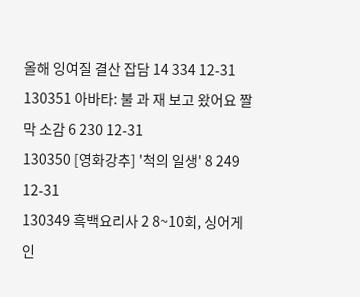올해 잉여질 결산 잡담 14 334 12-31
130351 아바타: 불 과 재 보고 왔어요 짤막 소감 6 230 12-31
130350 [영화강추] '척의 일생' 8 249 12-31
130349 흑백요리사 2 8~10회, 싱어게인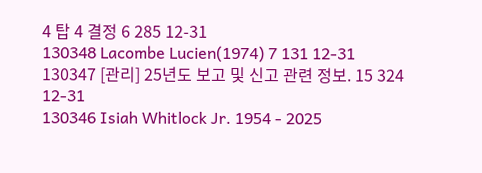4 탑 4 결정 6 285 12-31
130348 Lacombe Lucien(1974) 7 131 12-31
130347 [관리] 25년도 보고 및 신고 관련 정보. 15 324 12-31
130346 Isiah Whitlock Jr. 1954 - 2025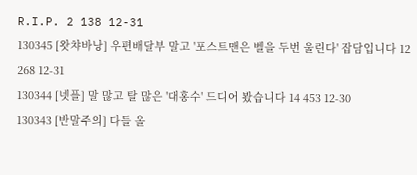R.I.P. 2 138 12-31
130345 [왓챠바낭] 우편배달부 말고 '포스트맨은 벨을 두번 울린다' 잡담입니다 12 268 12-31
130344 [넷플] 말 많고 탈 많은 '대홍수' 드디어 봤습니다 14 453 12-30
130343 [반말주의] 다들 올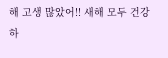해 고생 많았어!! 새해 모두 건강하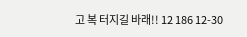고 복 터지길 바래!! 12 186 12-30